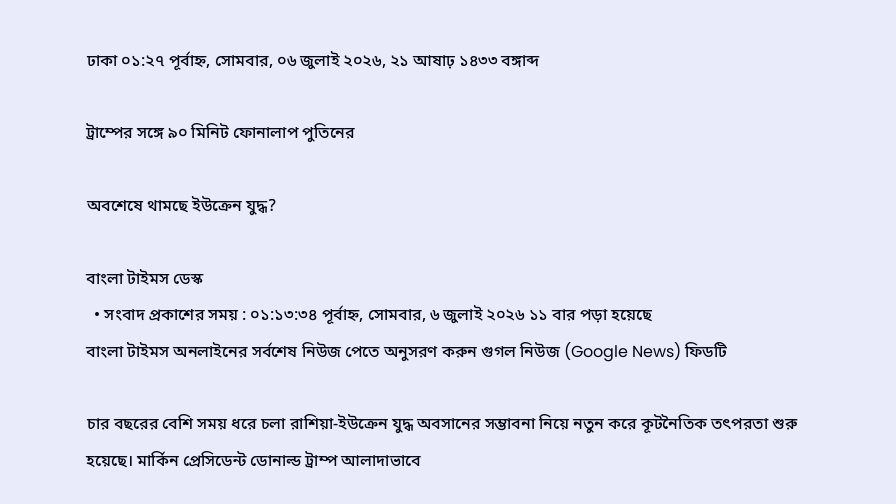ঢাকা ০১:২৭ পূর্বাহ্ন, সোমবার, ০৬ জুলাই ২০২৬, ২১ আষাঢ় ১৪৩৩ বঙ্গাব্দ

ট্রাম্পের সঙ্গে ৯০ মিনিট ফোনালাপ পুতিনের

অবশেষে থামছে ইউক্রেন যুদ্ধ?

বাংলা টাইমস ডেস্ক
  • সংবাদ প্রকাশের সময় : ০১:১৩:৩৪ পূর্বাহ্ন, সোমবার, ৬ জুলাই ২০২৬ ১১ বার পড়া হয়েছে
বাংলা টাইমস অনলাইনের সর্বশেষ নিউজ পেতে অনুসরণ করুন গুগল নিউজ (Google News) ফিডটি

চার বছরের বেশি সময় ধরে চলা রাশিয়া-ইউক্রেন যুদ্ধ অবসানের সম্ভাবনা নিয়ে নতুন করে কূটনৈতিক তৎপরতা শুরু হয়েছে। মার্কিন প্রেসিডেন্ট ডোনাল্ড ট্রাম্প আলাদাভাবে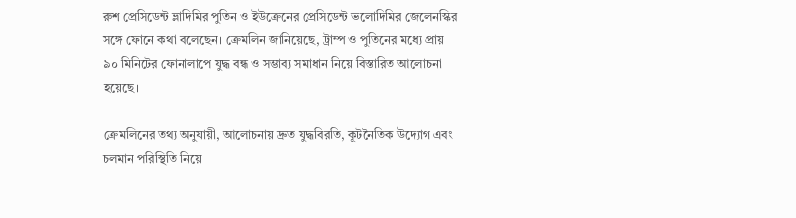রুশ প্রেসিডেন্ট ভ্লাদিমির পুতিন ও ইউক্রেনের প্রেসিডেন্ট ভলোদিমির জেলেনস্কির সঙ্গে ফোনে কথা বলেছেন। ক্রেমলিন জানিয়েছে, ট্রাম্প ও পুতিনের মধ্যে প্রায় ৯০ মিনিটের ফোনালাপে যুদ্ধ বন্ধ ও সম্ভাব্য সমাধান নিয়ে বিস্তারিত আলোচনা হয়েছে।

ক্রেমলিনের তথ্য অনুযায়ী, আলোচনায় দ্রুত যুদ্ধবিরতি, কূটনৈতিক উদ্যোগ এবং চলমান পরিস্থিতি নিয়ে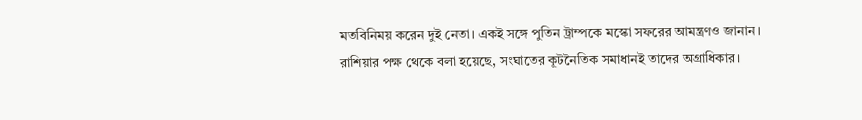মতবিনিময় করেন দুই নেতা। একই সঙ্গে পুতিন ট্রাম্পকে মস্কো সফরের আমন্ত্রণও জানান। রাশিয়ার পক্ষ থেকে বলা হয়েছে, সংঘাতের কূটনৈতিক সমাধানই তাদের অগ্রাধিকার।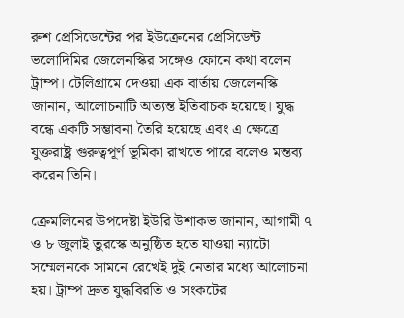রুশ প্রেসিডেন্টের পর ইউক্রেনের প্রেসিডেন্ট ভলোদিমির জেলেনস্কির সঙ্গেও ফোনে কথা বলেন ট্রাম্প। টেলিগ্রামে দেওয়া এক বার্তায় জেলেনস্কি জানান, আলোচনাটি অত্যন্ত ইতিবাচক হয়েছে। যুদ্ধ বন্ধে একটি সম্ভাবনা তৈরি হয়েছে এবং এ ক্ষেত্রে যুক্তরাষ্ট্র গুরুত্বপূর্ণ ভূমিকা রাখতে পারে বলেও মন্তব্য করেন তিনি।

ক্রেমলিনের উপদেষ্টা ইউরি উশাকভ জানান, আগামী ৭ ও ৮ জুলাই তুরস্কে অনুষ্ঠিত হতে যাওয়া ন্যাটো সম্মেলনকে সামনে রেখেই দুই নেতার মধ্যে আলোচনা হয়। ট্রাম্প দ্রুত যুদ্ধবিরতি ও সংকটের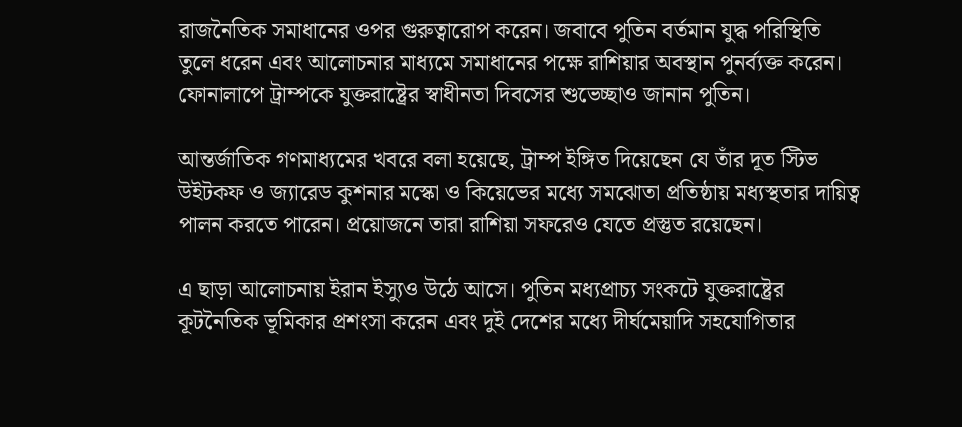রাজনৈতিক সমাধানের ওপর গুরুত্বারোপ করেন। জবাবে পুতিন বর্তমান যুদ্ধ পরিস্থিতি তুলে ধরেন এবং আলোচনার মাধ্যমে সমাধানের পক্ষে রাশিয়ার অবস্থান পুনর্ব্যক্ত করেন। ফোনালাপে ট্রাম্পকে যুক্তরাষ্ট্রের স্বাধীনতা দিবসের শুভেচ্ছাও জানান পুতিন।

আন্তর্জাতিক গণমাধ্যমের খবরে বলা হয়েছে, ট্রাম্প ইঙ্গিত দিয়েছেন যে তাঁর দূত স্টিভ উইটকফ ও জ্যারেড কুশনার মস্কো ও কিয়েভের মধ্যে সমঝোতা প্রতিষ্ঠায় মধ্যস্থতার দায়িত্ব পালন করতে পারেন। প্রয়োজনে তারা রাশিয়া সফরেও যেতে প্রস্তুত রয়েছেন।

এ ছাড়া আলোচনায় ইরান ইস্যুও উঠে আসে। পুতিন মধ্যপ্রাচ্য সংকটে যুক্তরাষ্ট্রের কূটনৈতিক ভূমিকার প্রশংসা করেন এবং দুই দেশের মধ্যে দীর্ঘমেয়াদি সহযোগিতার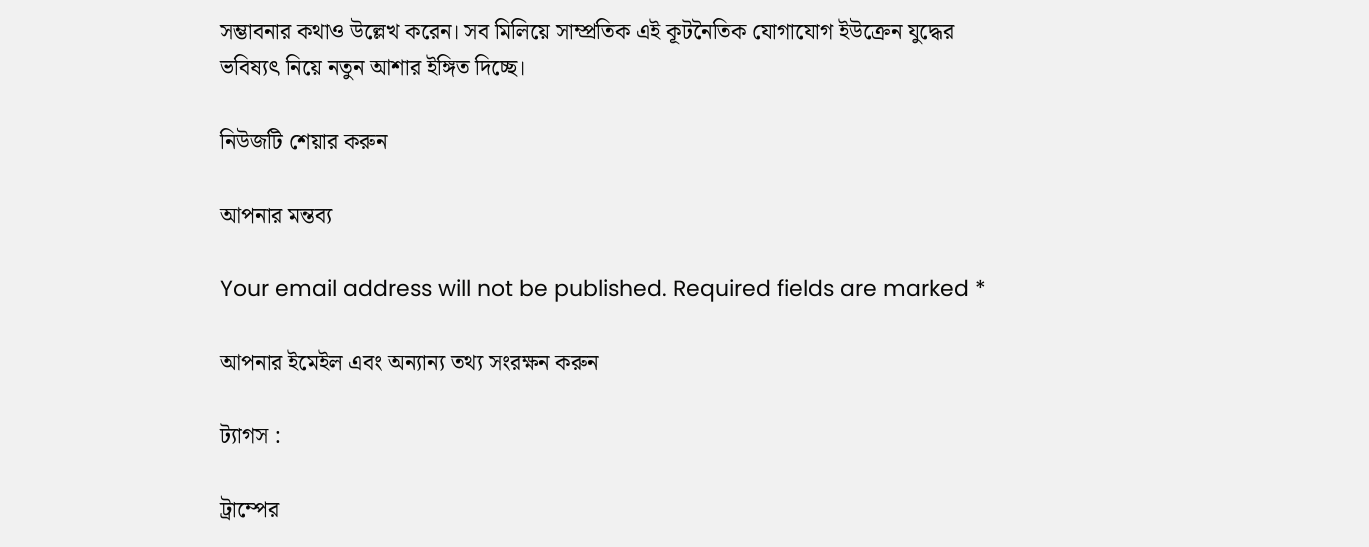সম্ভাবনার কথাও উল্লেখ করেন। সব মিলিয়ে সাম্প্রতিক এই কূটনৈতিক যোগাযোগ ইউক্রেন যুদ্ধের ভবিষ্যৎ নিয়ে নতুন আশার ইঙ্গিত দিচ্ছে।

নিউজটি শেয়ার করুন

আপনার মন্তব্য

Your email address will not be published. Required fields are marked *

আপনার ইমেইল এবং অন্যান্য তথ্য সংরক্ষন করুন

ট্যাগস :

ট্রাম্পের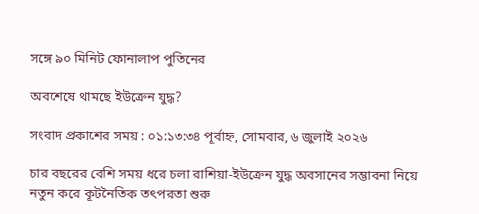সঙ্গে ৯০ মিনিট ফোনালাপ পুতিনের

অবশেষে থামছে ইউক্রেন যুদ্ধ?

সংবাদ প্রকাশের সময় : ০১:১৩:৩৪ পূর্বাহ্ন, সোমবার, ৬ জুলাই ২০২৬

চার বছরের বেশি সময় ধরে চলা রাশিয়া-ইউক্রেন যুদ্ধ অবসানের সম্ভাবনা নিয়ে নতুন করে কূটনৈতিক তৎপরতা শুরু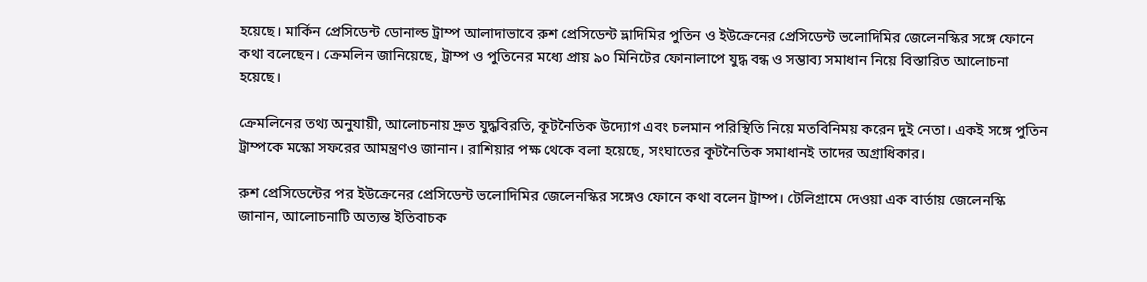হয়েছে। মার্কিন প্রেসিডেন্ট ডোনাল্ড ট্রাম্প আলাদাভাবে রুশ প্রেসিডেন্ট ভ্লাদিমির পুতিন ও ইউক্রেনের প্রেসিডেন্ট ভলোদিমির জেলেনস্কির সঙ্গে ফোনে কথা বলেছেন। ক্রেমলিন জানিয়েছে, ট্রাম্প ও পুতিনের মধ্যে প্রায় ৯০ মিনিটের ফোনালাপে যুদ্ধ বন্ধ ও সম্ভাব্য সমাধান নিয়ে বিস্তারিত আলোচনা হয়েছে।

ক্রেমলিনের তথ্য অনুযায়ী, আলোচনায় দ্রুত যুদ্ধবিরতি, কূটনৈতিক উদ্যোগ এবং চলমান পরিস্থিতি নিয়ে মতবিনিময় করেন দুই নেতা। একই সঙ্গে পুতিন ট্রাম্পকে মস্কো সফরের আমন্ত্রণও জানান। রাশিয়ার পক্ষ থেকে বলা হয়েছে, সংঘাতের কূটনৈতিক সমাধানই তাদের অগ্রাধিকার।

রুশ প্রেসিডেন্টের পর ইউক্রেনের প্রেসিডেন্ট ভলোদিমির জেলেনস্কির সঙ্গেও ফোনে কথা বলেন ট্রাম্প। টেলিগ্রামে দেওয়া এক বার্তায় জেলেনস্কি জানান, আলোচনাটি অত্যন্ত ইতিবাচক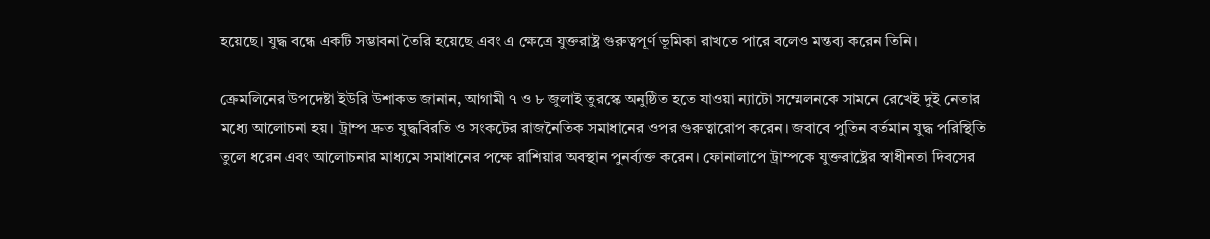হয়েছে। যুদ্ধ বন্ধে একটি সম্ভাবনা তৈরি হয়েছে এবং এ ক্ষেত্রে যুক্তরাষ্ট্র গুরুত্বপূর্ণ ভূমিকা রাখতে পারে বলেও মন্তব্য করেন তিনি।

ক্রেমলিনের উপদেষ্টা ইউরি উশাকভ জানান, আগামী ৭ ও ৮ জুলাই তুরস্কে অনুষ্ঠিত হতে যাওয়া ন্যাটো সম্মেলনকে সামনে রেখেই দুই নেতার মধ্যে আলোচনা হয়। ট্রাম্প দ্রুত যুদ্ধবিরতি ও সংকটের রাজনৈতিক সমাধানের ওপর গুরুত্বারোপ করেন। জবাবে পুতিন বর্তমান যুদ্ধ পরিস্থিতি তুলে ধরেন এবং আলোচনার মাধ্যমে সমাধানের পক্ষে রাশিয়ার অবস্থান পুনর্ব্যক্ত করেন। ফোনালাপে ট্রাম্পকে যুক্তরাষ্ট্রের স্বাধীনতা দিবসের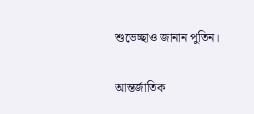শুভেচ্ছাও জানান পুতিন।

আন্তর্জাতিক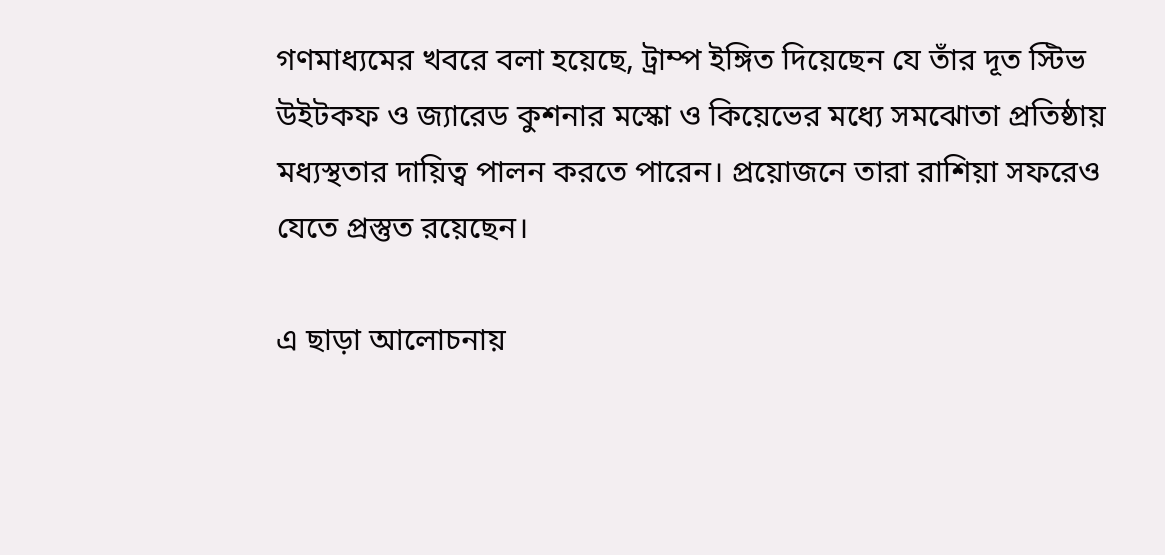গণমাধ্যমের খবরে বলা হয়েছে, ট্রাম্প ইঙ্গিত দিয়েছেন যে তাঁর দূত স্টিভ উইটকফ ও জ্যারেড কুশনার মস্কো ও কিয়েভের মধ্যে সমঝোতা প্রতিষ্ঠায় মধ্যস্থতার দায়িত্ব পালন করতে পারেন। প্রয়োজনে তারা রাশিয়া সফরেও যেতে প্রস্তুত রয়েছেন।

এ ছাড়া আলোচনায়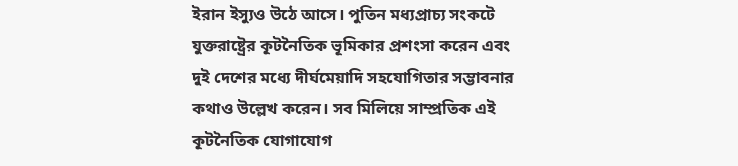ইরান ইস্যুও উঠে আসে। পুতিন মধ্যপ্রাচ্য সংকটে যুক্তরাষ্ট্রের কূটনৈতিক ভূমিকার প্রশংসা করেন এবং দুই দেশের মধ্যে দীর্ঘমেয়াদি সহযোগিতার সম্ভাবনার কথাও উল্লেখ করেন। সব মিলিয়ে সাম্প্রতিক এই কূটনৈতিক যোগাযোগ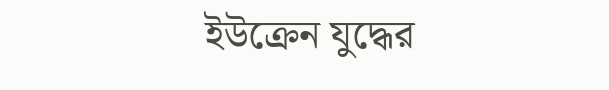ইউক্রেন যুদ্ধের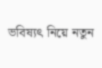ভবিষ্যৎ নিয়ে নতুন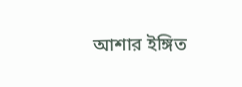আশার ইঙ্গিত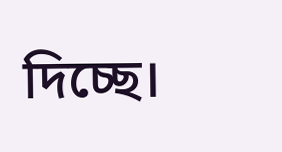দিচ্ছে।